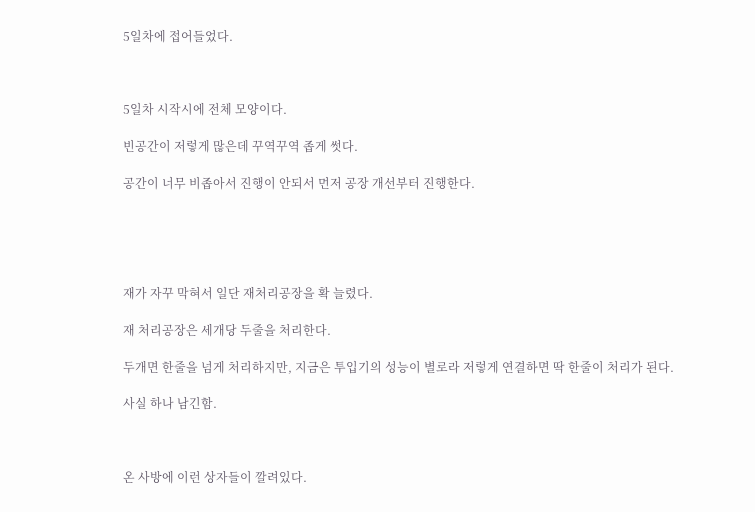5일차에 접어들었다.



5일차 시작시에 전체 모양이다.

빈공간이 저렇게 많은데 꾸역꾸역 좁게 썻다.

공간이 너무 비좁아서 진행이 안되서 먼저 공장 개선부터 진행한다.





재가 자꾸 막혀서 일단 재처리공장을 확 늘렸다.

재 처리공장은 세개당 두줄을 처리한다.

두개면 한줄을 넘게 처리하지만, 지금은 투입기의 성능이 별로라 저렇게 연결하면 딱 한줄이 처리가 된다.

사실 하나 남긴함.



온 사방에 이런 상자들이 깔려있다.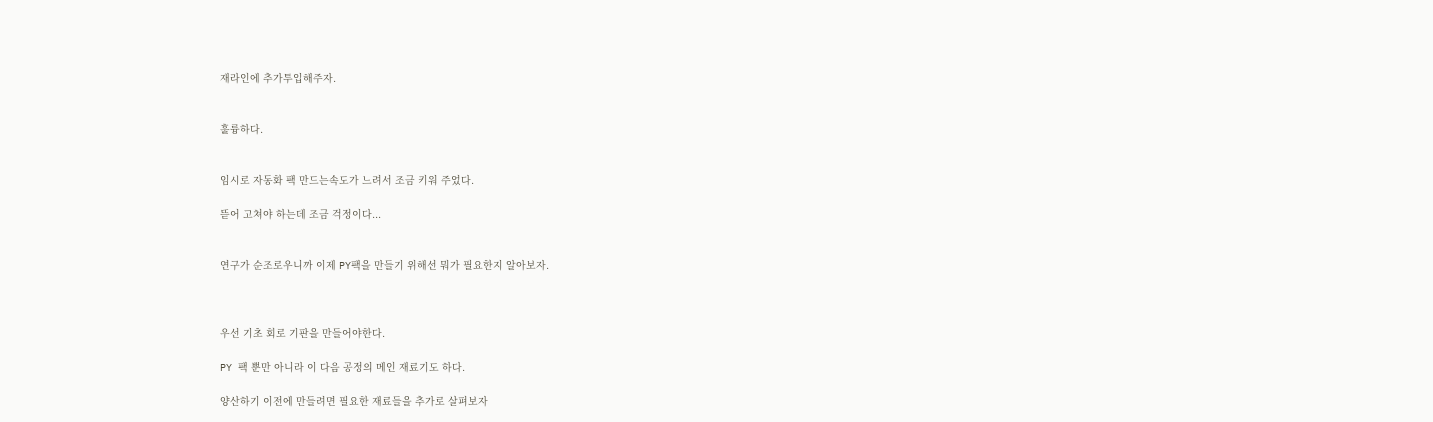재라인에 추가투입해주자.


훌륭하다.


임시로 자동화 팩 만드는속도가 느려서 조금 키워 주었다.

뜯어 고쳐야 하는데 조금 걱정이다...


연구가 순조로우니까 이제 PY팩을 만들기 위해선 뭐가 필요한지 알아보자.



우선 기초 회로 기판을 만들어야한다.

PY 팩 뿐만 아니라 이 다음 공정의 메인 재료기도 하다.

양산하기 이전에 만들려면 필요한 재료들을 추가로 살펴보자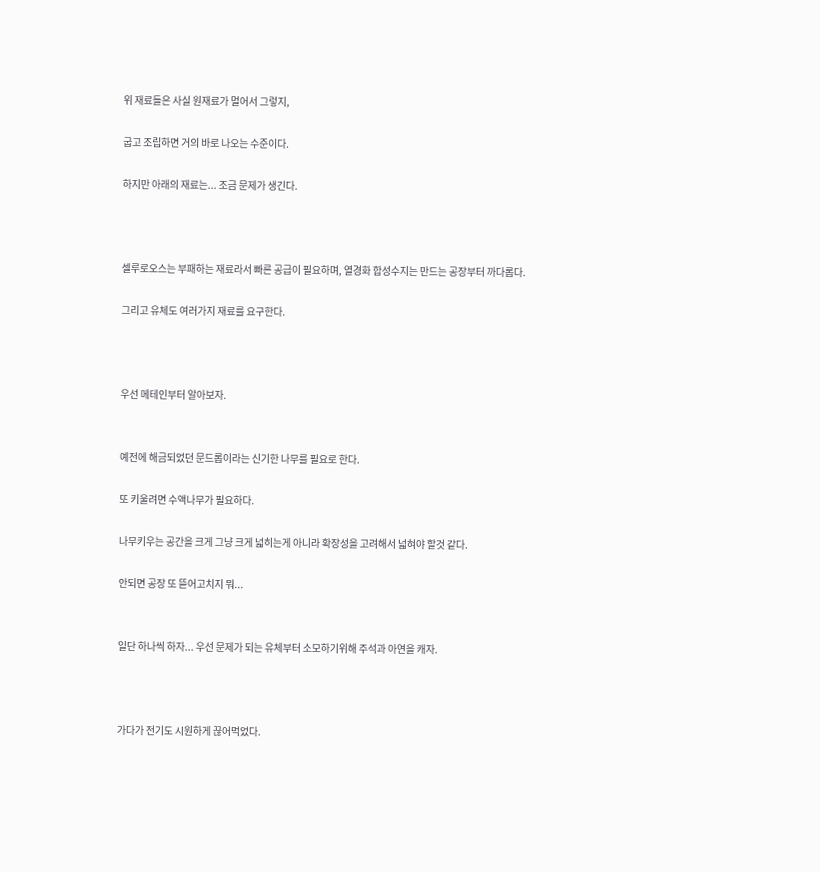위 재료들은 사실 원재료가 멀어서 그렇지,

굽고 조립하면 거의 바로 나오는 수준이다.

하지만 아래의 재료는... 조금 문제가 생긴다.



셀루로오스는 부패하는 재료라서 빠른 공급이 필요하며, 열경화 합성수지는 만드는 공장부터 까다롭다.

그리고 유체도 여러가지 재료를 요구한다.



우선 메테인부터 알아보자.


예전에 해금되었던 문드롭이라는 신기한 나무를 필요로 한다.

또 키울려면 수액나무가 필요하다.

나무키우는 공간을 크게 그냥 크게 넓히는게 아니라 확장성을 고려해서 넓혀야 할것 같다.

안되면 공장 또 뜯어고치지 뭐...


일단 하나씩 하자... 우선 문제가 되는 유체부터 소모하기위해 주석과 아연을 캐자.



가다가 전기도 시원하게 끊어먹었다.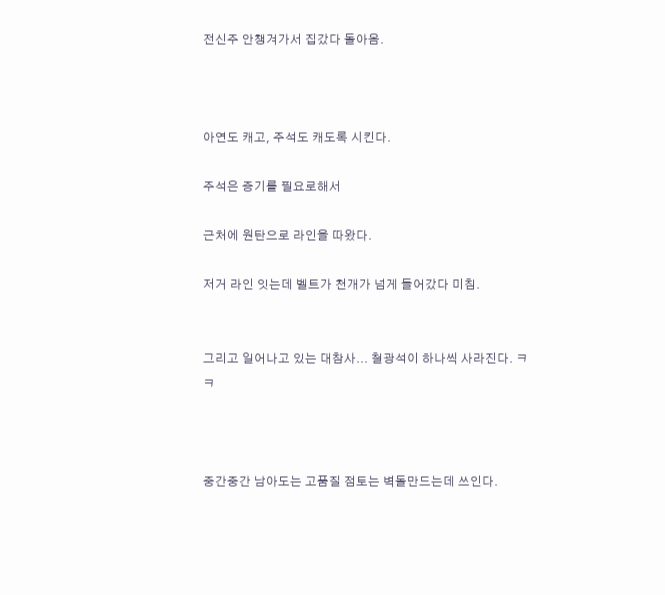전신주 안챙겨가서 집갔다 돌아옴.



아연도 캐고, 주석도 캐도록 시킨다.

주석은 증기를 필요로해서

근처에 원탄으로 라인을 따왔다.

저거 라인 잇는데 벨트가 천개가 넘게 들어갔다 미침.


그리고 일어나고 있는 대참사... 철광석이 하나씩 사라진다. ㅋㅋ



중간중간 남아도는 고품질 점토는 벽돌만드는데 쓰인다.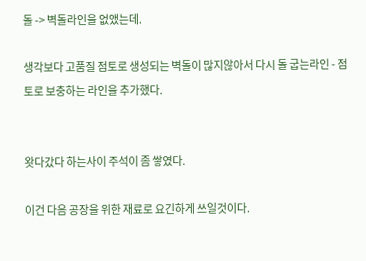돌 -> 벽돌라인을 없앴는데.

생각보다 고품질 점토로 생성되는 벽돌이 많지않아서 다시 돌 굽는라인 - 점토로 보충하는 라인을 추가했다.


왓다갔다 하는사이 주석이 좀 쌓였다.

이건 다음 공장을 위한 재료로 요긴하게 쓰일것이다.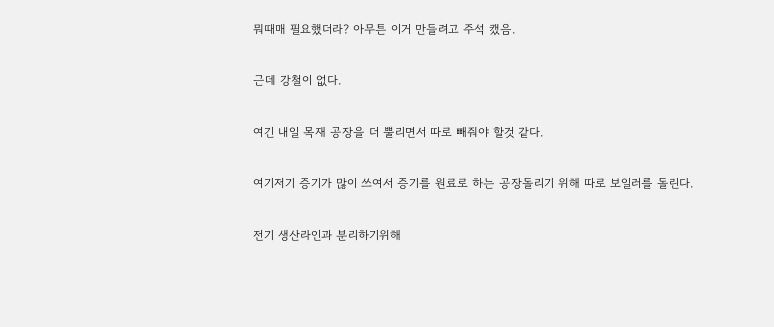뭐때매 필요했더라? 아무튼 이거 만들려고 주석 캤음.

근데 강철이 없다.

여긴 내일 목재 공장을 더 뿔리면서 따로 빼줘야 할것 같다.

여기저기 증기가 많이 쓰여서 증기를 원료로 하는 공장돌리기 위해 따로 보일러를 돌린다.

전기 생산라인과 분리하기위해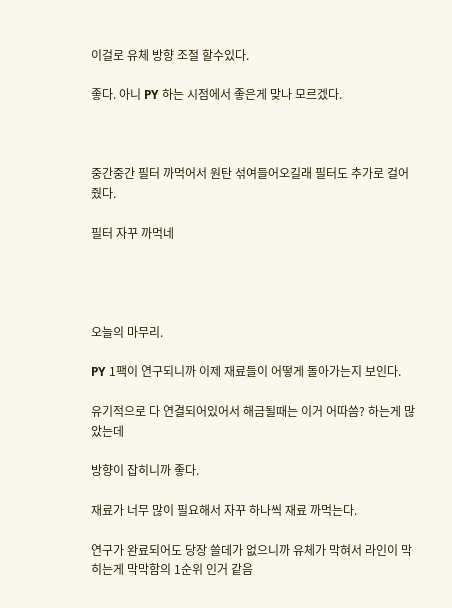이걸로 유체 방향 조절 할수있다.

좋다. 아니 PY 하는 시점에서 좋은게 맞나 모르겠다.



중간중간 필터 까먹어서 원탄 섞여들어오길래 필터도 추가로 걸어줬다.

필터 자꾸 까먹네




오늘의 마무리.

PY 1팩이 연구되니까 이제 재료들이 어떻게 돌아가는지 보인다.

유기적으로 다 연결되어있어서 해금될때는 이거 어따씀? 하는게 많았는데

방향이 잡히니까 좋다.

재료가 너무 많이 필요해서 자꾸 하나씩 재료 까먹는다.

연구가 완료되어도 당장 쓸데가 없으니까 유체가 막혀서 라인이 막히는게 막막함의 1순위 인거 같음